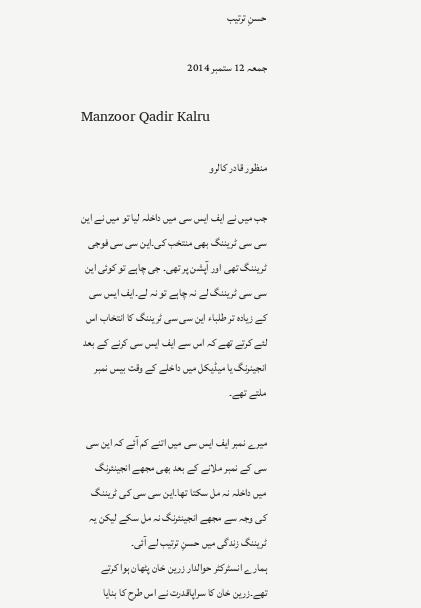حسنِ ترتیب

جمعہ 12 ستمبر 2014

Manzoor Qadir Kalru

منظور قادر کالرو

جب میں نے ایف ایس سی میں داخلہ لیا تو میں نے این سی سی ٹریننگ بھی منتخب کی۔این سی سی فوجی ٹریننگ تھی اور آپشن پر تھی۔ جی چاہے تو کوئی این سی سی ٹریننگ لے نہ چاہے تو نہ لے۔ایف ایس سی کے زیادہ تر طلباء این سی سی ٹریننگ کا انتخاب اس لئے کرتے تھے کہ اس سے ایف ایس سی کرنے کے بعد انجینرنگ یا میڈیکل میں داخلے کے وقت بیس نمبر ملتے تھے۔

میرے نمبر ایف ایس سی میں اتنے کم آئے کہ این سی سی کے نمبر ملانے کے بعد بھی مجھے انجینئرنگ میں داخلہ نہ مل سکتا تھا۔این سی سی کی ٹریننگ کی وجہ سے مجھے انجینئرنگ نہ مل سکے لیکن یہ ٹریننگ زندگی میں حسنِ ترتیب لے آئی۔
ہمارے انسٹرکٹر حوالدار زرین خان پٹھان ہوا کرتے تھے۔زرین خان کا سراپاقدرت نے اس طرح کا بنایا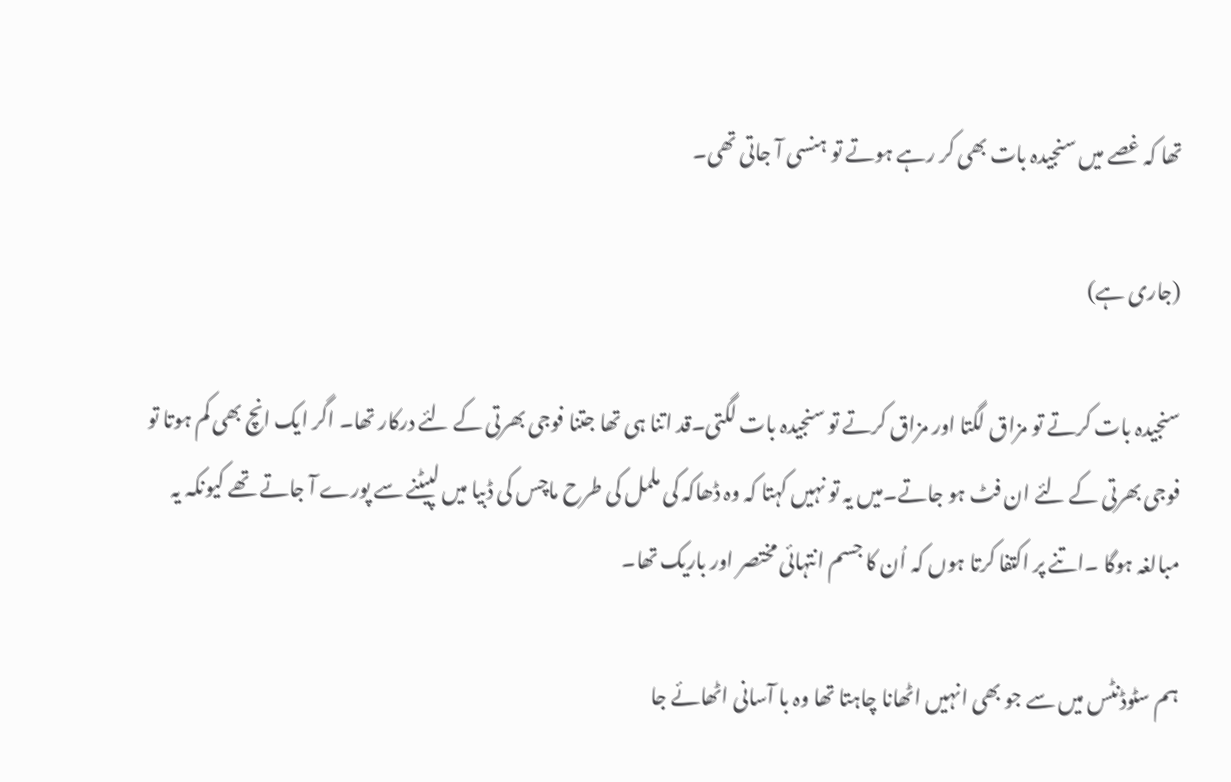تھا کہ غصے میں سنجیدہ بات بھی کر رہے ہوتے تو ہنسی آ جاتی تھی۔

(جاری ہے)

سنجیدہ بات کرتے تو مزاق لگتا اور مزاق کرتے تو سنجیدہ بات لگتی۔قد اتنا ہی تھا جتنا فوجی بھرتی کے لئے درکار تھا۔ اگر ایک انچ بھی کم ہوتا تو فوجی بھرتی کے لئے ان فٹ ہو جاتے۔میں یہ تو نہیں کہتا کہ وہ ڈھاکہ کی ململ کی طرح ماچس کی ڈبیا میں لپیٹنے سے پورے آ جاتے تھے کیونکہ یہ مبالغہ ہوگا ۔اتنے پر اکتفا کرتا ہوں کہ اُن کا جسم انتہائی مختصر اور باریک تھا۔

ہم سٹوڈنٹس میں سے جو بھی انہیں اٹھانا چاہتا تھا وہ با آسانی اٹھائے جا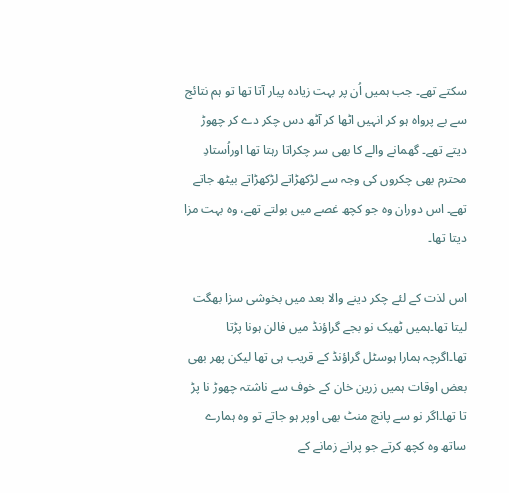سکتے تھے۔ جب ہمیں اُن پر بہت زیادہ پیار آتا تھا تو ہم نتائج سے بے پرواہ ہو کر انہیں اٹھا کر آٹھ دس چکر دے کر چھوڑ دیتے تھے۔ گھمانے والے کا بھی سر چکراتا رہتا تھا اوراُستادِ محترم بھی چکروں کی وجہ سے لڑکھڑاتے لڑکھڑاتے بیٹھ جاتے تھے۔ اس دوران وہ جو کچھ غصے میں بولتے تھے، وہ بہت مزا دیتا تھا۔

اس لذت کے لئے چکر دینے والا بعد میں بخوشی سزا بھگت لیتا تھا۔ہمیں ٹھیک نو بجے گراؤنڈ میں فالن ہونا پڑتا تھا۔اگرچہ ہمارا ہوسٹل گراؤنڈ کے قریب ہی تھا لیکن پھر بھی بعض اوقات ہمیں زرین خان کے خوف سے ناشتہ چھوڑ نا پڑ تا تھا۔اگر نو سے پانچ منٹ بھی اوپر ہو جاتے تو وہ ہمارے ساتھ وہ کچھ کرتے جو پرانے زمانے کے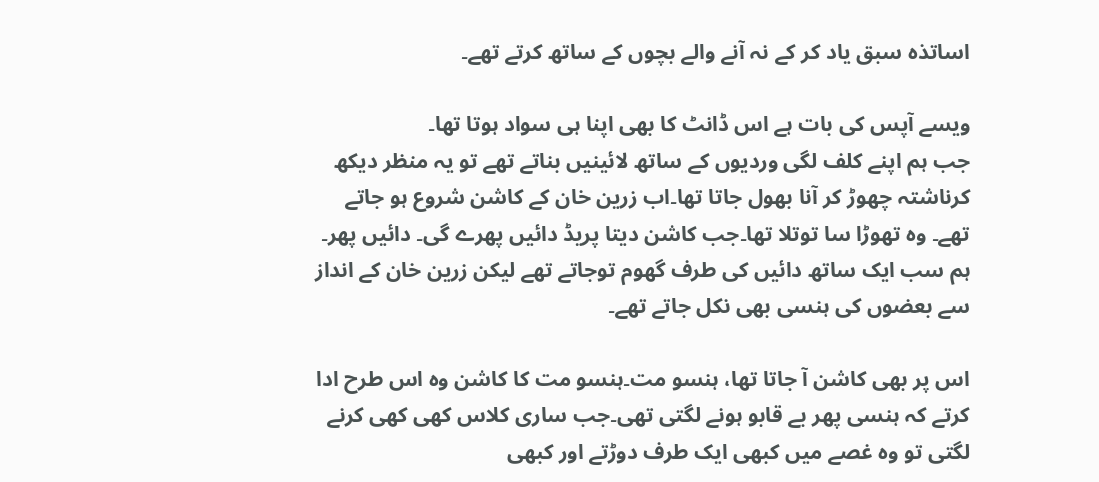اساتذہ سبق یاد کر کے نہ آنے والے بچوں کے ساتھ کرتے تھے۔

ویسے آپس کی بات ہے اس ڈانٹ کا بھی اپنا ہی سواد ہوتا تھا۔
جب ہم اپنے کلف لگی وردیوں کے ساتھ لائینیں بناتے تھے تو یہ منظر دیکھ کرناشتہ چھوڑ کر آنا بھول جاتا تھا۔اب زرین خان کے کاشن شروع ہو جاتے تھے۔ وہ تھوڑا سا توتلا تھا۔جب کاشن دیتا پریڈ دائیں پھرے گی۔ دائیں پھر۔ ہم سب ایک ساتھ دائیں کی طرف گھوم توجاتے تھے لیکن زرین خان کے انداز سے بعضوں کی ہنسی بھی نکل جاتے تھے۔

اس پر بھی کاشن آ جاتا تھا، ہنسو مت۔ہنسو مت کا کاشن وہ اس طرح ادا کرتے کہ ہنسی پھر بے قابو ہونے لگتی تھی۔جب ساری کلاس کھی کھی کرنے لگتی تو وہ غصے میں کبھی ایک طرف دوڑتے اور کبھی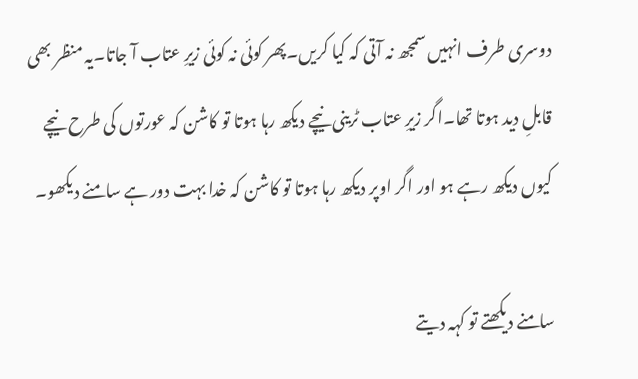دوسری طرف انہیں سمجھ نہ آتی کہ کیا کریں۔پھر کوئی نہ کوئی زیرِ عتاب آ جاتا۔یہ منظر بھی قابلِ دید ہوتا تھا۔اگر زیرِ عتاب ٹرینی نیچے دیکھ رہا ہوتا تو کاشن کہ عورتوں کی طرح نیچے کیوں دیکھ رہے ہو اور اگر اوپر دیکھ رہا ہوتا تو کاشن کہ خدا بہت دور ہے سامنے دیکھو۔

سامنے دیکھتے تو کہہ دیتے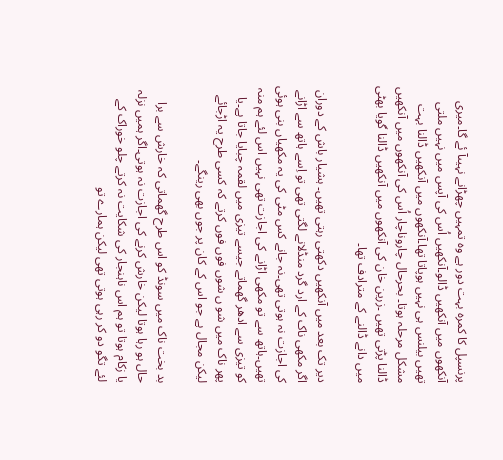پرنسپل کا کمرہ بہت دور ہے وہ تمہیں چھڑانے نہیںآ ئے گا۔میری آنکھوں میں آنکھیں ڈالو۔آنکھیں اُس کی آپس میں نہیں ملتی تھیں بیلنس ہی نہیں ہوپاتا تھا۔آنکھوں میں آنکھیں ڈالنا بہت مشکل مرحلہ ہوتا۔ بحرحال چاروناچار اُس کی آنکھوں میں آنکھیں ڈالنا پڑتی تھیں ۔زرین خان کی آنکھوں میں آنکھیں ڈالنا گویا بھٹی میں دانے ڈالنے کے مترادف تھا۔

دیر تک بعد میں آنکھیں دکھتی رہتی تھیں۔ ہشیار باش کے دوران اگر مکھی ناک کے ارد گرد منڈلانے لگتی تھی تو اِسے ہاتھ سے اڑانے کی اجازت نہ ہوتی تھی۔نہ جانے کس مٹی کی یہ مکھیاں بنی ہوئی تھیں۔ہاتھ سے تو مکھی اڑانے کی اجازت تھی نہیں اس لئے ہم منہ کو تیزی سے ادھر گھماتے جیسے تیزی میں لقمہ چبایا جاتا ہے۔یا پھر ناک میں شو ں شوں فوں فوں کرتے کہ کسی طرح یہ اڑجائے لیکن مجال ہے جو اس کے کان پر جوں بھی رینگے۔

بد بخت ناک میں سونڈ کو اس طرح گھماتی کہ خارش سے برا حال ہو رہا ہوتا لیکن خارش کرنے کی اجازت نہ ہوتی۔اگر ہمیں نزلہ یا زکام ہوتا تو ہم اس ناہنجار کی شکایت نہ کرتے چلو خوراک کے لئے تگو دو کر رہی ہوتی تھی لیکن ہمارے تو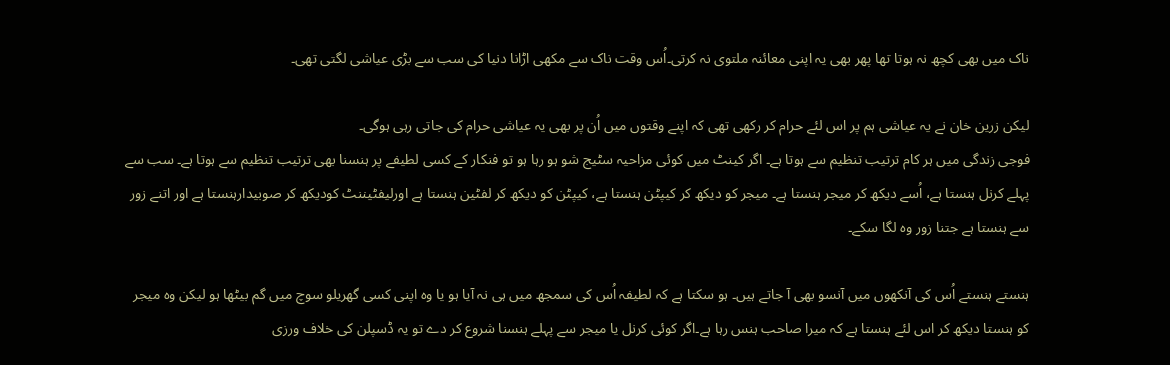ناک میں بھی کچھ نہ ہوتا تھا پھر بھی یہ اپنی معائنہ ملتوی نہ کرتی۔اُس وقت ناک سے مکھی اڑانا دنیا کی سب سے بڑی عیاشی لگتی تھی۔

لیکن زرین خان نے یہ عیاشی ہم پر اس لئے حرام کر رکھی تھی کہ اپنے وقتوں میں اُن پر بھی یہ عیاشی حرام کی جاتی رہی ہوگی۔
فوجی زندگی میں ہر کام ترتیب تنظیم سے ہوتا ہے۔ اگر کینٹ میں کوئی مزاحیہ سٹیج شو ہو رہا ہو تو فنکار کے کسی لطیفے پر ہنسنا بھی ترتیب تنظیم سے ہوتا ہے۔ سب سے پہلے کرنل ہنستا ہے، اُسے دیکھ کر میجر ہنستا ہے۔ میجر کو دیکھ کر کیپٹن ہنستا ہے، کیپٹن کو دیکھ کر لفٹین ہنستا ہے اورلیفٹیننٹ کودیکھ کر صوبیدارہنستا ہے اور اتنے زور سے ہنستا ہے جتنا زور وہ لگا سکے۔

ہنستے ہنستے اُس کی آنکھوں میں آنسو بھی آ جاتے ہیں۔ ہو سکتا ہے کہ لطیفہ اُس کی سمجھ میں ہی نہ آیا ہو یا وہ اپنی کسی گھریلو سوچ میں گم بیٹھا ہو لیکن وہ میجر کو ہنستا دیکھ کر اس لئے ہنستا ہے کہ میرا صاحب ہنس رہا ہے۔اگر کوئی کرنل یا میجر سے پہلے ہنسنا شروع کر دے تو یہ ڈسپلن کی خلاف ورزی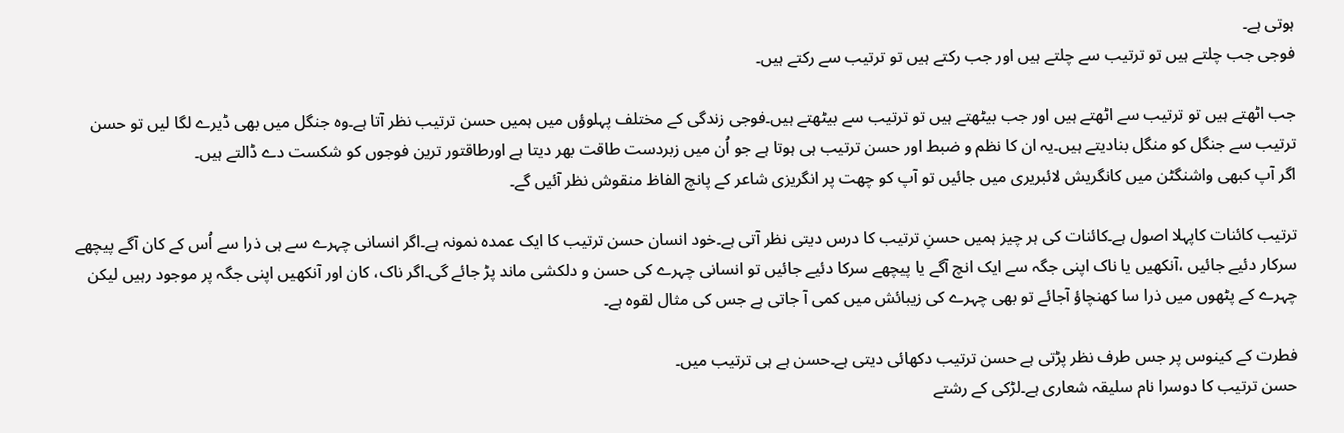ہوتی ہے۔
فوجی جب چلتے ہیں تو ترتیب سے چلتے ہیں اور جب رکتے ہیں تو ترتیب سے رکتے ہیں۔

جب اٹھتے ہیں تو ترتیب سے اٹھتے ہیں اور جب بیٹھتے ہیں تو ترتیب سے بیٹھتے ہیں۔فوجی زندگی کے مختلف پہلوؤں میں ہمیں حسن ترتیب نظر آتا ہے۔وہ جنگل میں بھی ڈیرے لگا لیں تو حسن ترتیب سے جنگل کو منگل بنادیتے ہیں۔یہ ان کا نظم و ضبط اور حسن ترتیب ہی ہوتا ہے جو اُن میں زبردست طاقت بھر دیتا ہے اورطاقتور ترین فوجوں کو شکست دے ڈالتے ہیں۔
اگر آپ کبھی واشنگٹن میں کانگریش لائبریری میں جائیں تو آپ کو چھت پر انگریزی شاعر کے پانچ الفاظ منقوش نظر آئیں گے۔

ترتیب کائنات کاپہلا اصول ہے۔کائنات کی ہر چیز ہمیں حسنِ ترتیب کا درس دیتی نظر آتی ہے۔خود انسان حسن ترتیب کا ایک عمدہ نمونہ ہے۔اگر انسانی چہرے سے ہی ذرا سے اُس کے کان آگے پیچھے سرکار دئیے جائیں ،آنکھیں یا ناک اپنی جگہ سے ایک انچ آگے یا پیچھے سرکا دئیے جائیں تو انسانی چہرے کی حسن و دلکشی ماند پڑ جائے گی۔اگر ناک، کان اور آنکھیں اپنی جگہ پر موجود رہیں لیکن چہرے کے پٹھوں میں ذرا سا کھنچاؤ آجائے تو بھی چہرے کی زیبائش میں کمی آ جاتی ہے جس کی مثال لقوہ ہے۔

فطرت کے کینوس پر جس طرف نظر پڑتی ہے حسن ترتیب دکھائی دیتی ہے۔حسن ہے ہی ترتیب میں۔
حسن ترتیب کا دوسرا نام سلیقہ شعاری ہے۔لڑکی کے رشتے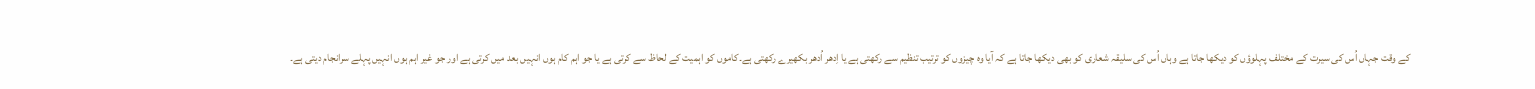کے وقت جہاں اُس کی سیرت کے مختلف پہلوؤں کو دیکھا جاتا ہے وہاں اُس کی سلیقہ شعاری کو بھی دیکھا جاتا ہے کہ آیا وہ چیزوں کو ترتیب تنظیم سے رکھتی ہے یا اِدھر اُدھر بکھیرے رکھتی ہے۔کاموں کو اہمیت کے لحاظ سے کرتی ہے یا جو اہم کام ہوں انہیں بعد میں کرتی ہے اور جو غیر اہم ہوں انہیں پہلے سرانجام دیتی ہے۔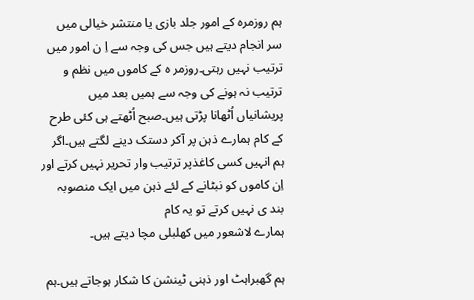ہم روزمرہ کے امور جلد بازی یا منتشر خیالی میں سر انجام دیتے ہیں جس کی وجہ سے اِ ن امور میں ترتیب نہیں رہتی۔روزمر ہ کے کاموں میں نظم و ترتیب نہ ہونے کی وجہ سے ہمیں بعد میں پریشانیاں اُٹھانا پڑتی ہیں۔صبح اُٹھتے ہی کئی طرح کے کام ہمارے ذہن پر آکر دستک دینے لگتے ہیں۔اگر ہم انہیں کسی کاغذپر ترتیب وار تحریر نہیں کرتے اور اِن کاموں کو نبٹانے کے لئے ذہن میں ایک منصوبہ بند ی نہیں کرتے تو یہ کام
ہمارے لاشعور میں کھلبلی مچا دیتے ہیں۔

ہم گھبراہٹ اور ذہنی ٹینشن کا شکار ہوجاتے ہیں۔ہم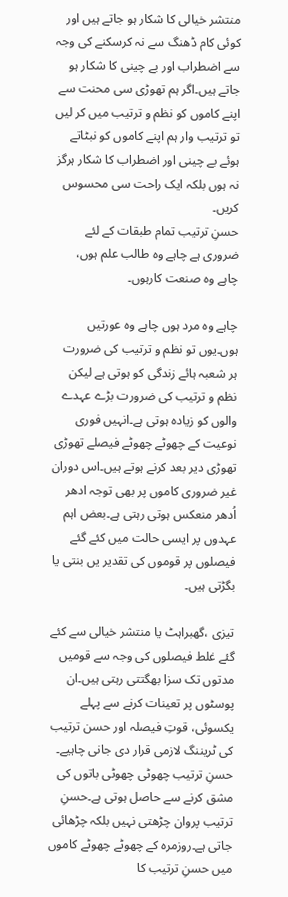منتشر خیالی کا شکار ہو جاتے ہیں اور کوئی کام ڈھنگ سے نہ کرسکنے کی وجہ سے اضطراب اور بے چینی کا شکار ہو جاتے ہیں۔اگر ہم تھوڑی سی محنت سے اپنے کاموں کو نظم و ترتیب میں کر لیں تو ترتیب وار ہم اپنے کاموں کو نبٹاتے ہوئے بے چینی اور اضطراب کا شکار ہرگز نہ ہوں بلکہ ایک راحت سی محسوس کریں۔
حسنِ ترتیب تمام طبقات کے لئے ضروری ہے چاہے وہ طالب علم ہوں، چاہے وہ صنعت کارہوں۔

چاہے وہ مرد ہوں چاہے وہ عورتیں ہوں۔یوں تو نظم و ترتیب کی ضرورت ہر شعبہ ہائے زندگی کو ہوتی ہے لیکن نظم و ترتیب کی ضرورت بڑے عہدے والوں کو زیادہ ہوتی ہے۔انہیں فوری نوعیت کے چھوٹے چھوٹے فیصلے تھوڑی تھوڑی دیر بعد کرنے ہوتے ہیں۔اس دوران غیر ضروری کاموں پر بھی توجہ ادھر اُدھر منعکس ہوتی رہتی ہے۔بعض اہم عہدوں پر ایسی حالت میں کئے گئے فیصلوں پر قوموں کی تقدیر یں بنتی یا بگڑتی ہیں۔

تیزی ،گھبراہٹ یا منتشر خیالی سے کئے گئے غلط فیصلوں کی وجہ سے قومیں مدتوں تک سزا بھگتتی رہتی ہیں۔ان پوسٹوں پر تعینات کرنے سے پہلے یکسوئی، قوتِ فیصلہ اور حسن ترتیب کی ٹریننگ لازمی قرار دی جانی چاہیے۔
حسنِ ترتیب چھوٹی چھوٹی باتوں کی مشق کرنے سے حاصل ہوتی ہے۔حسنِ ترتیب پروان چڑھتی نہیں بلکہ چڑھائی جاتی ہے۔روزمرہ کے چھوٹے چھوٹے کاموں میں حسنِ ترتیب کا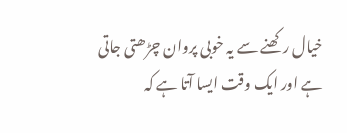خیال رکھنے سے یہ خوبی پروان چڑھتی جاتی ہے اور ایک وقت ایسا آتا ہے کہ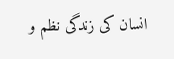انسان کی زندگی نظم و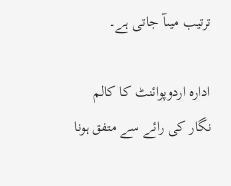ترتیب میںآ جاتی ہے۔

ادارہ اردوپوائنٹ کا کالم نگار کی رائے سے متفق ہونا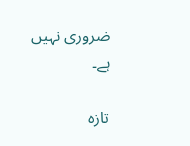ضروری نہیں ہے۔

تازہ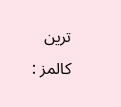ترین کالمز :